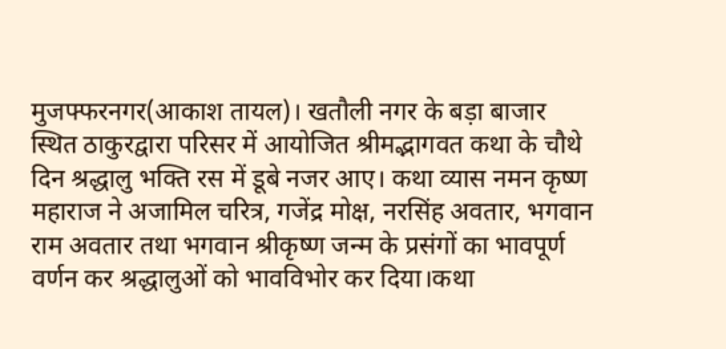मुजफ्फरनगर(आकाश तायल)। खतौली नगर के बड़ा बाजार स्थित ठाकुरद्वारा परिसर में आयोजित श्रीमद्भागवत कथा के चौथे दिन श्रद्धालु भक्ति रस में डूबे नजर आए। कथा व्यास नमन कृष्ण महाराज ने अजामिल चरित्र, गजेंद्र मोक्ष, नरसिंह अवतार, भगवान राम अवतार तथा भगवान श्रीकृष्ण जन्म के प्रसंगों का भावपूर्ण वर्णन कर श्रद्धालुओं को भावविभोर कर दिया।कथा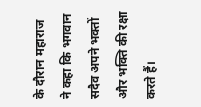के दौरान महाराज ने कहा कि भगवान सदैव अपने भक्तों और भक्ति की रक्षा करते हैं।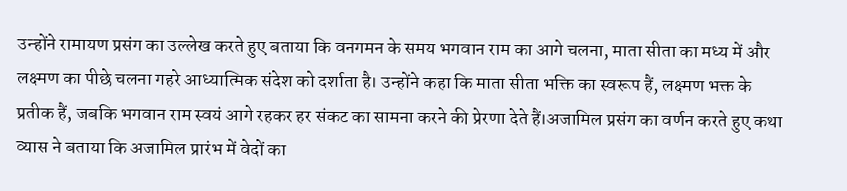उन्होंने रामायण प्रसंग का उल्लेख करते हुए बताया कि वनगमन के समय भगवान राम का आगे चलना, माता सीता का मध्य में और लक्ष्मण का पीछे चलना गहरे आध्यात्मिक संदेश को दर्शाता है। उन्होंने कहा कि माता सीता भक्ति का स्वरूप हैं, लक्ष्मण भक्त के प्रतीक हैं, जबकि भगवान राम स्वयं आगे रहकर हर संकट का सामना करने की प्रेरणा देते हैं।अजामिल प्रसंग का वर्णन करते हुए कथा व्यास ने बताया कि अजामिल प्रारंभ में वेदों का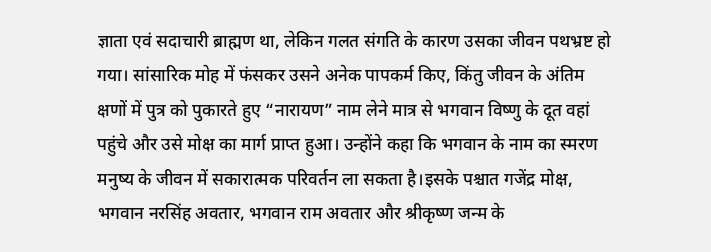ज्ञाता एवं सदाचारी ब्राह्मण था, लेकिन गलत संगति के कारण उसका जीवन पथभ्रष्ट हो गया। सांसारिक मोह में फंसकर उसने अनेक पापकर्म किए, किंतु जीवन के अंतिम क्षणों में पुत्र को पुकारते हुए “नारायण” नाम लेने मात्र से भगवान विष्णु के दूत वहां पहुंचे और उसे मोक्ष का मार्ग प्राप्त हुआ। उन्होंने कहा कि भगवान के नाम का स्मरण मनुष्य के जीवन में सकारात्मक परिवर्तन ला सकता है।इसके पश्चात गजेंद्र मोक्ष, भगवान नरसिंह अवतार, भगवान राम अवतार और श्रीकृष्ण जन्म के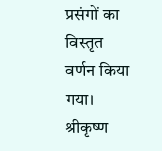प्रसंगों का विस्तृत वर्णन किया गया। श्रीकृष्ण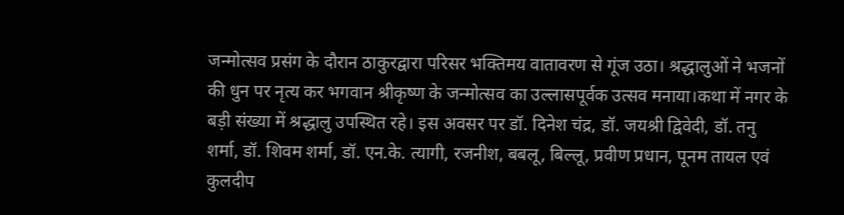जन्मोत्सव प्रसंग के दौरान ठाकुरद्वारा परिसर भक्तिमय वातावरण से गूंज उठा। श्रद्धालुओं ने भजनों की धुन पर नृत्य कर भगवान श्रीकृष्ण के जन्मोत्सव का उल्लासपूर्वक उत्सव मनाया।कथा में नगर के बड़ी संख्या में श्रद्धालु उपस्थित रहे। इस अवसर पर डॉ. दिनेश चंद्र, डॉ. जयश्री द्विवेदी, डॉ. तनु शर्मा, डॉ. शिवम शर्मा, डॉ. एन.के. त्यागी, रजनीश, बबलू, बिल्लू, प्रवीण प्रधान, पूनम तायल एवं कुलदीप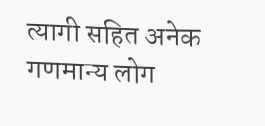त्यागी सहित अनेक गणमान्य लोग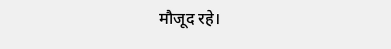मौजूद रहे।